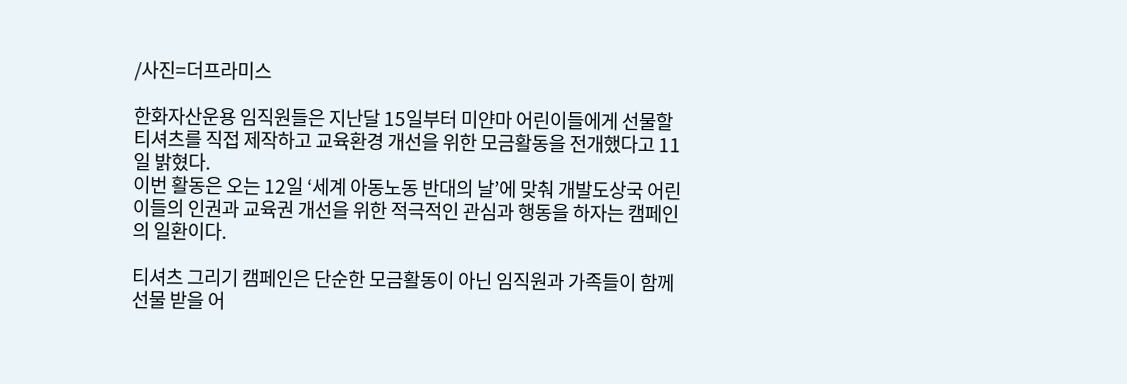/사진=더프라미스

한화자산운용 임직원들은 지난달 15일부터 미얀마 어린이들에게 선물할 티셔츠를 직접 제작하고 교육환경 개선을 위한 모금활동을 전개했다고 11일 밝혔다.
이번 활동은 오는 12일 ‘세계 아동노동 반대의 날’에 맞춰 개발도상국 어린이들의 인권과 교육권 개선을 위한 적극적인 관심과 행동을 하자는 캠페인의 일환이다.

티셔츠 그리기 캠페인은 단순한 모금활동이 아닌 임직원과 가족들이 함께 선물 받을 어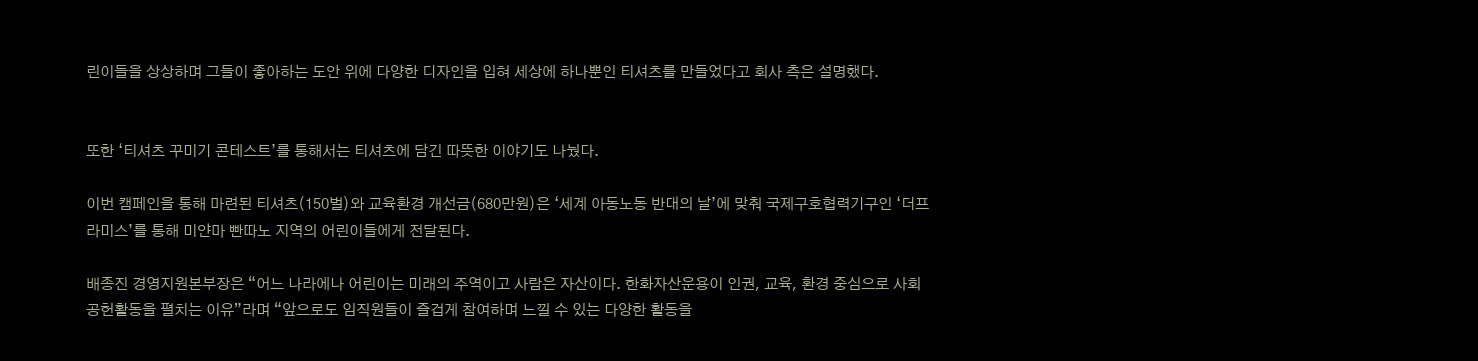린이들을 상상하며 그들이 좋아하는 도안 위에 다양한 디자인을 입혀 세상에 하나뿐인 티셔츠를 만들었다고 회사 측은 설명했다.


또한 ‘티셔츠 꾸미기 콘테스트’를 통해서는 티셔츠에 담긴 따뜻한 이야기도 나눴다.

이번 캠페인을 통해 마련된 티셔츠(150벌)와 교육환경 개선금(680만원)은 ‘세계 아동노동 반대의 날’에 맞춰 국제구호협력기구인 ‘더프라미스’를 통해 미얀마 빤따노 지역의 어린이들에게 전달된다.

배종진 경영지원본부장은 “어느 나라에나 어린이는 미래의 주역이고 사람은 자산이다. 한화자산운용이 인권, 교육, 환경 중심으로 사회공헌활동을 펼치는 이유”라며 “앞으로도 임직원들이 즐겁게 참여하며 느낄 수 있는 다양한 활동을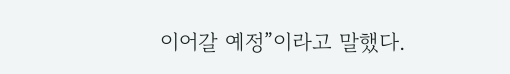이어갈 예정”이라고 말했다.